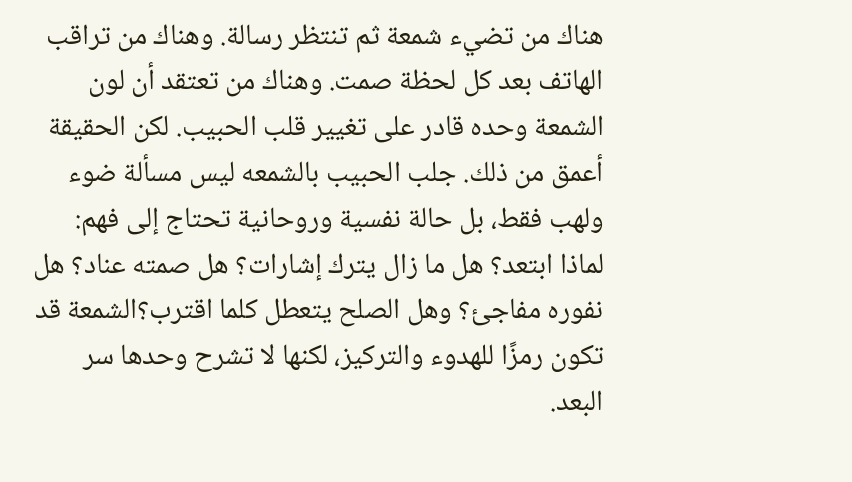هناك من تضيء شمعة ثم تنتظر رسالة. وهناك من تراقب الهاتف بعد كل لحظة صمت. وهناك من تعتقد أن لون الشمعة وحده قادر على تغيير قلب الحبيب. لكن الحقيقة أعمق من ذلك. جلب الحبيب بالشمعه ليس مسألة ضوء ولهب فقط، بل حالة نفسية وروحانية تحتاج إلى فهم: لماذا ابتعد؟ هل ما زال يترك إشارات؟ هل صمته عناد؟ هل نفوره مفاجئ؟ وهل الصلح يتعطل كلما اقترب؟الشمعة قد تكون رمزًا للهدوء والتركيز، لكنها لا تشرح وحدها سر البعد.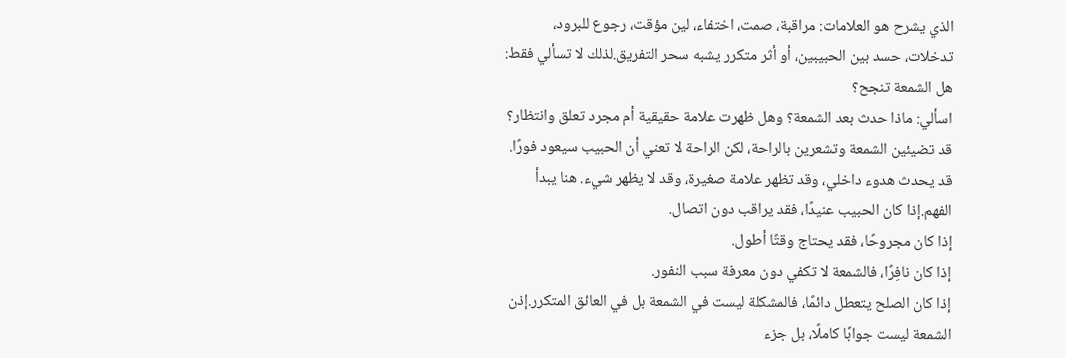الذي يشرح هو العلامات: مراقبة، صمت، اختفاء، لين مؤقت، رجوع للبرود، تدخلات، حسد بين الحبيبين، أو أثر متكرر يشبه سحر التفريق.لذلك لا تسألي فقط: هل الشمعة تنجح؟
اسألي: ماذا حدث بعد الشمعة؟ وهل ظهرت علامة حقيقية أم مجرد تعلق وانتظار؟
قد تضيئين الشمعة وتشعرين بالراحة، لكن الراحة لا تعني أن الحبيب سيعود فورًا. قد يحدث هدوء داخلي، وقد تظهر علامة صغيرة، وقد لا يظهر شيء. هنا يبدأ الفهم.إذا كان الحبيب عنيدًا، فقد يراقب دون اتصال.
إذا كان مجروحًا، فقد يحتاج وقتًا أطول.
إذا كان نافِرًا، فالشمعة لا تكفي دون معرفة سبب النفور.
إذا كان الصلح يتعطل دائمًا، فالمشكلة ليست في الشمعة بل في العائق المتكرر.إذن الشمعة ليست جوابًا كاملًا، بل جزء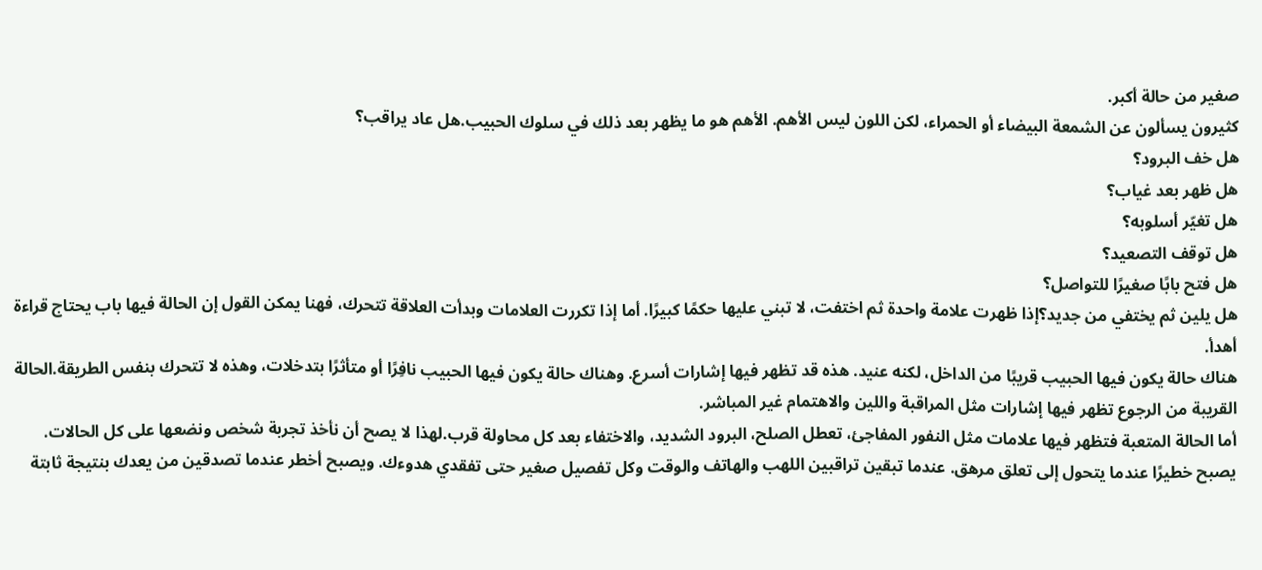صغير من حالة أكبر.
كثيرون يسألون عن الشمعة البيضاء أو الحمراء، لكن اللون ليس الأهم. الأهم هو ما يظهر بعد ذلك في سلوك الحبيب.هل عاد يراقب؟
هل خف البرود؟
هل ظهر بعد غياب؟
هل تغيّر أسلوبه؟
هل توقف التصعيد؟
هل فتح بابًا صغيرًا للتواصل؟
هل يلين ثم يختفي من جديد؟إذا ظهرت علامة واحدة ثم اختفت، لا تبني عليها حكمًا كبيرًا. أما إذا تكررت العلامات وبدأت العلاقة تتحرك، فهنا يمكن القول إن الحالة فيها باب يحتاج قراءة أهدأ.
هناك حالة يكون فيها الحبيب قريبًا من الداخل، لكنه عنيد. هذه قد تظهر فيها إشارات أسرع. وهناك حالة يكون فيها الحبيب نافِرًا أو متأثرًا بتدخلات، وهذه لا تتحرك بنفس الطريقة.الحالة القريبة من الرجوع تظهر فيها إشارات مثل المراقبة واللين والاهتمام غير المباشر.
أما الحالة المتعبة فتظهر فيها علامات مثل النفور المفاجئ، تعطل الصلح، البرود الشديد، والاختفاء بعد كل محاولة قرب.لهذا لا يصح أن نأخذ تجربة شخص ونضعها على كل الحالات.
يصبح خطيرًا عندما يتحول إلى تعلق مرهق. عندما تبقين تراقبين اللهب والهاتف والوقت وكل تفصيل صغير حتى تفقدي هدوءك. ويصبح أخطر عندما تصدقين من يعدك بنتيجة ثابتة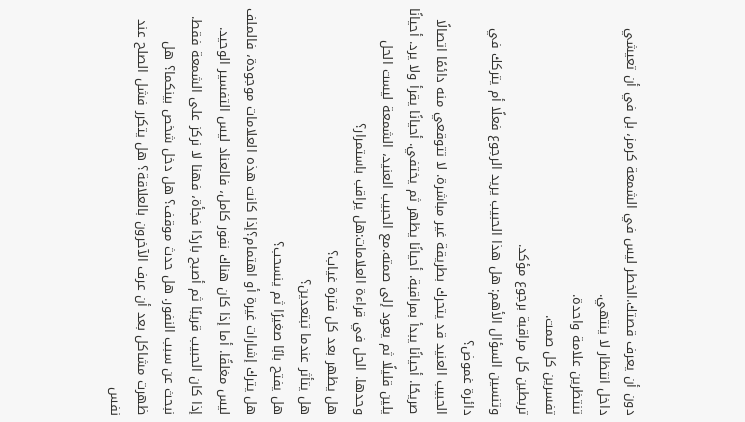دون أن يعرف قصتك.الخطر ليس في الشمعة كرمز، بل في أن تعيشي داخل انتظار لا ينتهي.
تنتظرين علامة واحدة.
تفسرين كل صمت.
تربطين كل مراقبة برجوع مؤكد.
وتنسين السؤال الأهم: هل هذا الحبيب يريد الرجوع فعلًا أم يتركك في دائرة غموض؟
الحبيب العنيد قد يتحرك بطريقة غير مباشرة. لا تتوقعي منه دائمًا اتصالًا صريحًا. أحيانًا يبدأ بمراقبة. أحيانًا يظهر ثم يختفي. أحيانًا يقرأ ولا يرد. أحيانًا يلين قليلًا ثم يعود إلى صمته.مع الحبيب العنيد، الشمعة ليست الحل وحدها. الحل في قراءة العلامات:هل يراقب باستمرار؟
هل يظهر بعد كل فترة غياب؟
هل يتأثر عندما تبتعدين؟
هل يفتح بابًا صغيرًا ثم ينسحب؟
هل يترك إشارات غيرة أو اهتمام؟إذا كانت هذه العلامات موجودة، فالملف ليس مغلقًا. أما إذا كان هناك نفور كامل، فالعناد ليس التفسير الوحيد.
إذا كان الحبيب قريبًا ثم أصبح باردًا فجأة، فهنا لا نركز على الشمعة فقط. نبحث عن سبب النفور. هل حدث موقف؟ هل دخل شخص بينكما؟ هل ظهرت مشاكل بعد أن عرف الآخرون بالعلاقة؟ هل يتكرر فشل الصلح عند نفس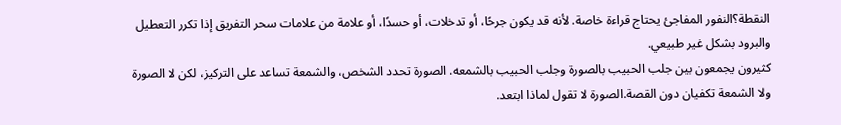النقطة؟النفور المفاجئ يحتاج قراءة خاصة. لأنه قد يكون جرحًا، أو تدخلات، أو حسدًا، أو علامة من علامات سحر التفريق إذا تكرر التعطيل والبرود بشكل غير طبيعي.
كثيرون يجمعون بين جلب الحبيب بالصورة وجلب الحبيب بالشمعه. الصورة تحدد الشخص، والشمعة تساعد على التركيز، لكن لا الصورة ولا الشمعة تكفيان دون القصة.الصورة لا تقول لماذا ابتعد.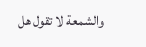والشمعة لا تقول هل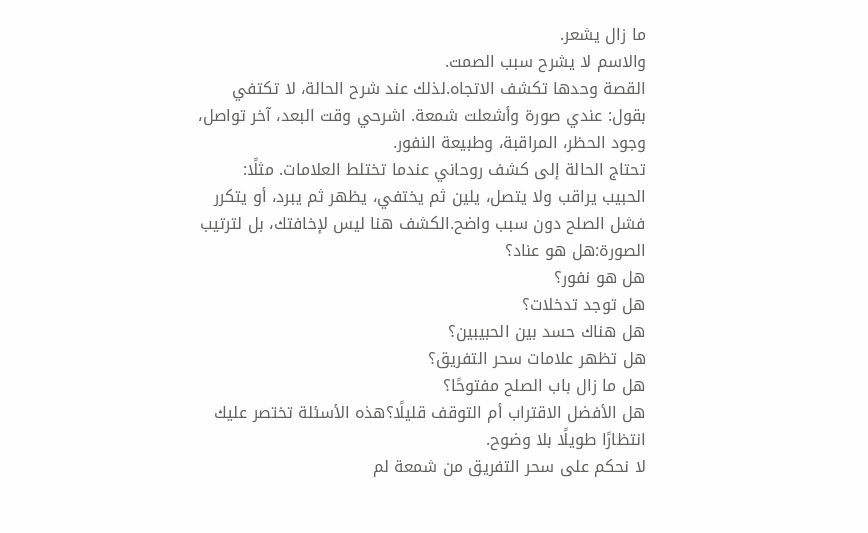ما زال يشعر.
والاسم لا يشرح سبب الصمت.
القصة وحدها تكشف الاتجاه.لذلك عند شرح الحالة، لا تكتفي بقول: عندي صورة وأشعلت شمعة. اشرحي وقت البعد، آخر تواصل، وجود الحظر، المراقبة، وطبيعة النفور.
تحتاج الحالة إلى كشف روحاني عندما تختلط العلامات. مثلًا: الحبيب يراقب ولا يتصل، يلين ثم يختفي، يظهر ثم يبرد، أو يتكرر فشل الصلح دون سبب واضح.الكشف هنا ليس لإخافتك، بل لترتيب الصورة:هل هو عناد؟
هل هو نفور؟
هل توجد تدخلات؟
هل هناك حسد بين الحبيبين؟
هل تظهر علامات سحر التفريق؟
هل ما زال باب الصلح مفتوحًا؟
هل الأفضل الاقتراب أم التوقف قليلًا؟هذه الأسئلة تختصر عليك انتظارًا طويلًا بلا وضوح.
لا نحكم على سحر التفريق من شمعة لم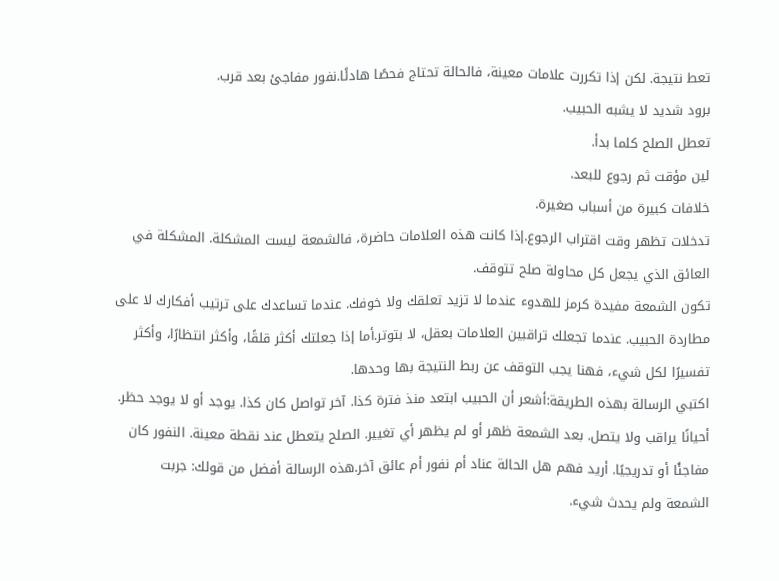تعط نتيجة. لكن إذا تكررت علامات معينة، فالحالة تحتاج فحصًا هادئًا.نفور مفاجئ بعد قرب.
برود شديد لا يشبه الحبيب.
تعطل الصلح كلما بدأ.
لين مؤقت ثم رجوع للبعد.
خلافات كبيرة من أسباب صغيرة.
تدخلات تظهر وقت اقتراب الرجوع.إذا كانت هذه العلامات حاضرة، فالشمعة ليست المشكلة. المشكلة في العائق الذي يجعل كل محاولة صلح تتوقف.
تكون الشمعة مفيدة كرمز للهدوء عندما لا تزيد تعلقك ولا خوفك. عندما تساعدك على ترتيب أفكارك لا على مطاردة الحبيب. عندما تجعلك تراقبين العلامات بعقل، لا بتوتر.أما إذا جعلتك أكثر قلقًا، وأكثر انتظارًا، وأكثر تفسيرًا لكل شيء، فهنا يجب التوقف عن ربط النتيجة بها وحدها.
اكتبي الرسالة بهذه الطريقة:أشعر أن الحبيب ابتعد منذ فترة كذا. آخر تواصل كان كذا. يوجد أو لا يوجد حظر. أحيانًا يراقب ولا يتصل. بعد الشمعة ظهر أو لم يظهر أي تغيير. الصلح يتعطل عند نقطة معينة. النفور كان مفاجئًا أو تدريجيًا. أريد فهم هل الحالة عناد أم نفور أم عائق آخر.هذه الرسالة أفضل من قولك: جربت الشمعة ولم يحدث شيء.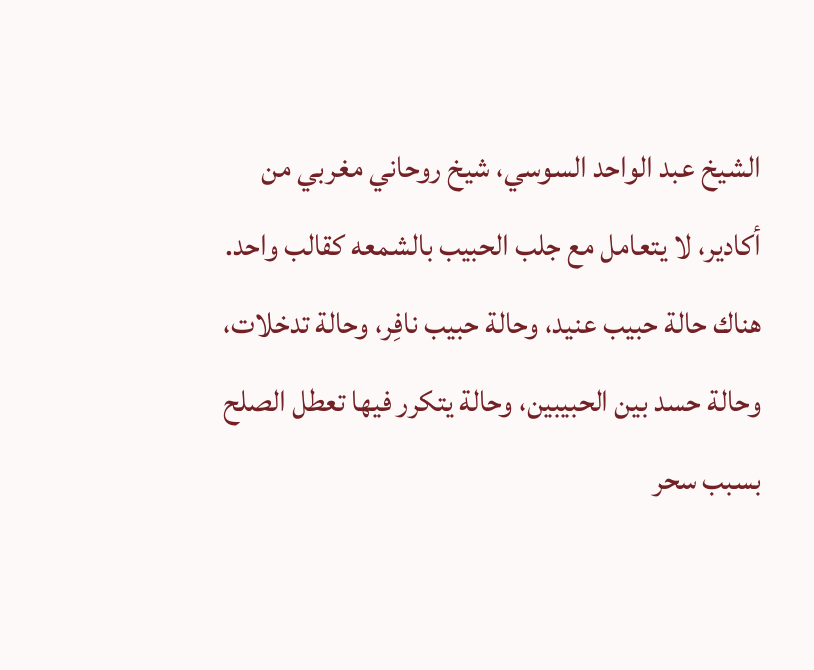الشيخ عبد الواحد السوسي، شيخ روحاني مغربي من أكادير، لا يتعامل مع جلب الحبيب بالشمعه كقالب واحد. هناك حالة حبيب عنيد، وحالة حبيب نافِر، وحالة تدخلات، وحالة حسد بين الحبيبين، وحالة يتكرر فيها تعطل الصلح بسبب سحر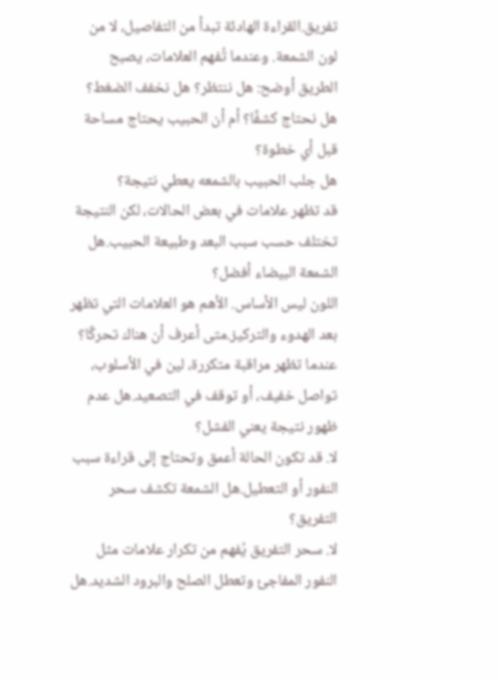تفريق.القراءة الهادئة تبدأ من التفاصيل، لا من لون الشمعة. وعندما تُفهم العلامات، يصبح الطريق أوضح: هل ننتظر؟ هل نخفف الضغط؟ هل نحتاج كشفًا؟ أم أن الحبيب يحتاج مساحة قبل أي خطوة؟
هل جلب الحبيب بالشمعه يعطي نتيجة؟
قد تظهر علامات في بعض الحالات، لكن النتيجة تختلف حسب سبب البعد وطبيعة الحبيب.هل الشمعة البيضاء أفضل؟
اللون ليس الأساس. الأهم هو العلامات التي تظهر بعد الهدوء والتركيز.متى أعرف أن هناك تحركًا؟
عندما تظهر مراقبة متكررة، لين في الأسلوب، تواصل خفيف، أو توقف في التصعيد.هل عدم ظهور نتيجة يعني الفشل؟
لا. قد تكون الحالة أعمق وتحتاج إلى قراءة سبب النفور أو التعطيل.هل الشمعة تكشف سحر التفريق؟
لا. سحر التفريق يُفهم من تكرار علامات مثل النفور المفاجئ وتعطل الصلح والبرود الشديد.هل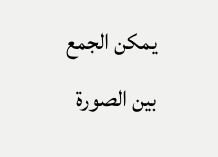يمكن الجمع بين الصورة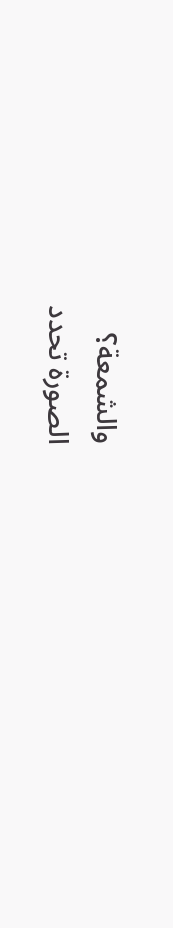والشمعة؟
الصورة تحدد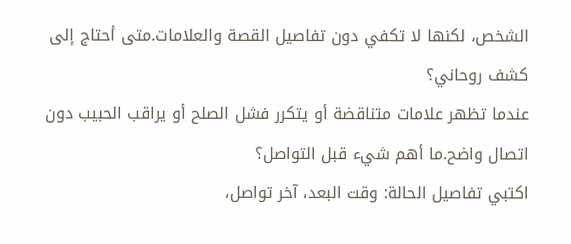الشخص، لكنها لا تكفي دون تفاصيل القصة والعلامات.متى أحتاج إلى كشف روحاني؟
عندما تظهر علامات متناقضة أو يتكرر فشل الصلح أو يراقب الحبيب دون اتصال واضح.ما أهم شيء قبل التواصل؟
اكتبي تفاصيل الحالة: وقت البعد، آخر تواصل،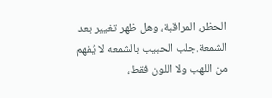الحظر، المراقبة، وهل ظهر تغيير بعد الشمعة.جلب الحبيب بالشمعه لا يُفهم من اللهب ولا اللون فقط،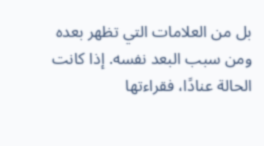بل من العلامات التي تظهر بعده ومن سبب البعد نفسه. إذا كانت الحالة عنادًا، فقراءتها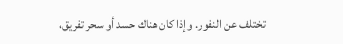تختلف عن النفور. وإذا كان هناك حسد أو سحر تفريق،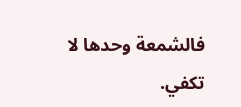فالشمعة وحدها لا تكفي.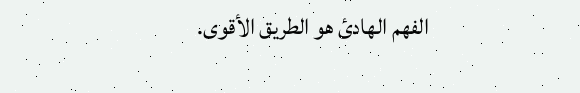الفهم الهادئ هو الطريق الأقوى.